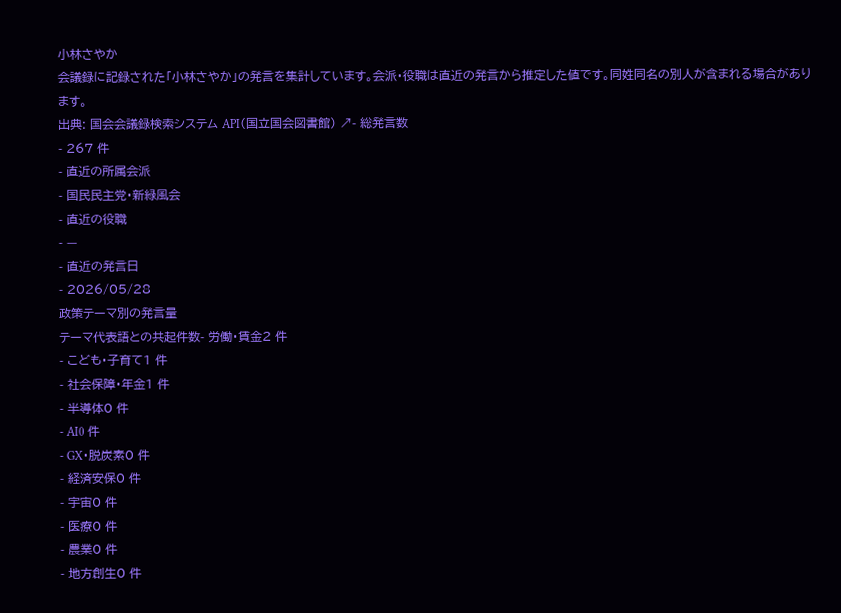小林さやか
会議録に記録された「小林さやか」の発言を集計しています。会派・役職は直近の発言から推定した値です。同姓同名の別人が含まれる場合があります。
出典: 国会会議録検索システム API(国立国会図書館) ↗- 総発言数
- 267 件
- 直近の所属会派
- 国民民主党・新緑風会
- 直近の役職
- —
- 直近の発言日
- 2026/05/28
政策テーマ別の発言量
テーマ代表語との共起件数- 労働・賃金2 件
- こども・子育て1 件
- 社会保障・年金1 件
- 半導体0 件
- AI0 件
- GX・脱炭素0 件
- 経済安保0 件
- 宇宙0 件
- 医療0 件
- 農業0 件
- 地方創生0 件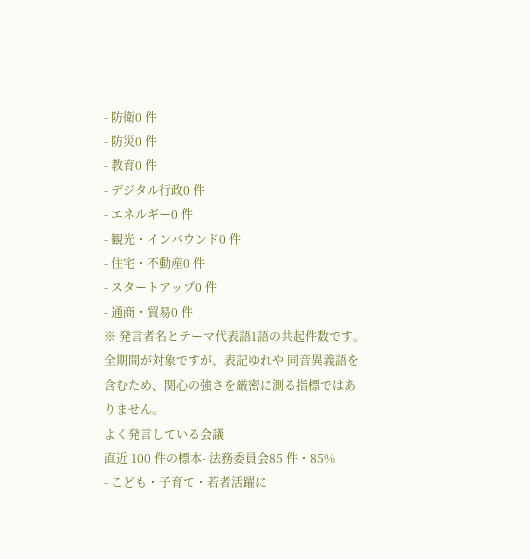- 防衛0 件
- 防災0 件
- 教育0 件
- デジタル行政0 件
- エネルギー0 件
- 観光・インバウンド0 件
- 住宅・不動産0 件
- スタートアップ0 件
- 通商・貿易0 件
※ 発言者名とテーマ代表語1語の共起件数です。全期間が対象ですが、表記ゆれや 同音異義語を含むため、関心の強さを厳密に測る指標ではありません。
よく発言している会議
直近 100 件の標本- 法務委員会85 件・85%
- こども・子育て・若者活躍に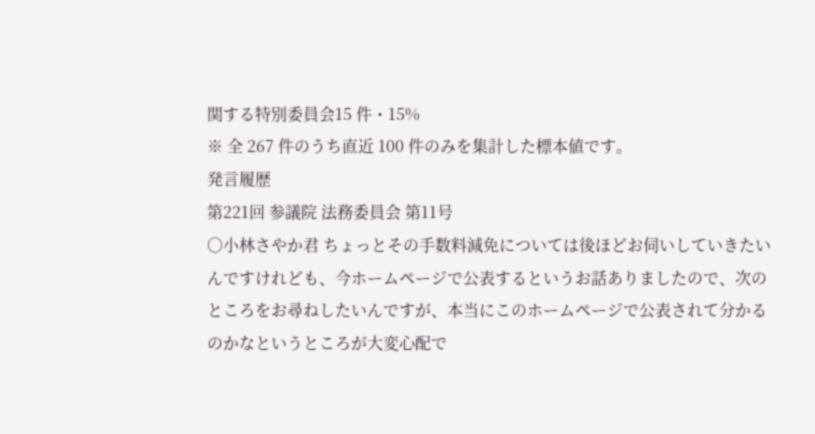関する特別委員会15 件・15%
※ 全 267 件のうち直近 100 件のみを集計した標本値です。
発言履歴
第221回 参議院 法務委員会 第11号
○小林さやか君 ちょっとその手数料減免については後ほどお伺いしていきたいんですけれども、今ホームページで公表するというお話ありましたので、次のところをお尋ねしたいんですが、本当にこのホームページで公表されて分かるのかなというところが大変心配で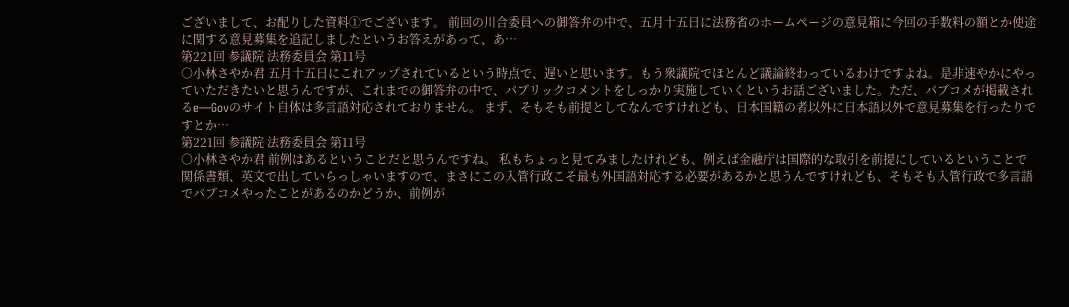ございまして、お配りした資料①でございます。 前回の川合委員への御答弁の中で、五月十五日に法務省のホームページの意見箱に今回の手数料の額とか使途に関する意見募集を追記しましたというお答えがあって、あ…
第221回 参議院 法務委員会 第11号
○小林さやか君 五月十五日にこれアップされているという時点で、遅いと思います。もう衆議院でほとんど議論終わっているわけですよね。是非速やかにやっていただきたいと思うんですが、これまでの御答弁の中で、パブリックコメントをしっかり実施していくというお話ございました。ただ、パブコメが掲載されるe―Govのサイト自体は多言語対応されておりません。 まず、そもそも前提としてなんですけれども、日本国籍の者以外に日本語以外で意見募集を行ったりですとか…
第221回 参議院 法務委員会 第11号
○小林さやか君 前例はあるということだと思うんですね。 私もちょっと見てみましたけれども、例えば金融庁は国際的な取引を前提にしているということで関係書類、英文で出していらっしゃいますので、まさにこの入管行政こそ最も外国語対応する必要があるかと思うんですけれども、そもそも入管行政で多言語でパブコメやったことがあるのかどうか、前例が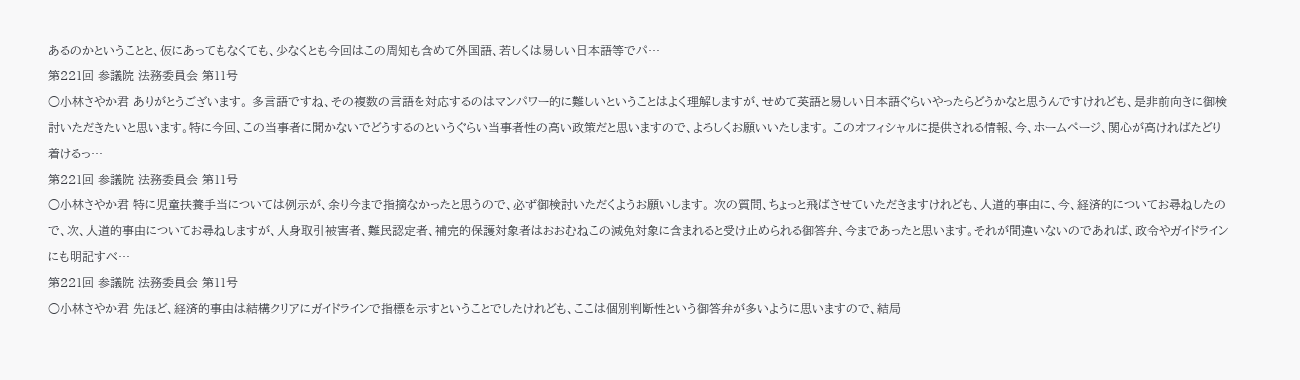あるのかということと、仮にあってもなくても、少なくとも今回はこの周知も含めて外国語、若しくは易しい日本語等でパ…
第221回 参議院 法務委員会 第11号
○小林さやか君 ありがとうございます。 多言語ですね、その複数の言語を対応するのはマンパワー的に難しいということはよく理解しますが、せめて英語と易しい日本語ぐらいやったらどうかなと思うんですけれども、是非前向きに御検討いただきたいと思います。特に今回、この当事者に聞かないでどうするのというぐらい当事者性の高い政策だと思いますので、よろしくお願いいたします。 このオフィシャルに提供される情報、今、ホームページ、関心が高ければたどり着けるっ…
第221回 参議院 法務委員会 第11号
○小林さやか君 特に児童扶養手当については例示が、余り今まで指摘なかったと思うので、必ず御検討いただくようお願いします。 次の質問、ちょっと飛ばさせていただきますけれども、人道的事由に、今、経済的についてお尋ねしたので、次、人道的事由についてお尋ねしますが、人身取引被害者、難民認定者、補完的保護対象者はおおむねこの減免対象に含まれると受け止められる御答弁、今まであったと思います。それが間違いないのであれば、政令やガイドラインにも明記すべ…
第221回 参議院 法務委員会 第11号
○小林さやか君 先ほど、経済的事由は結構クリアにガイドラインで指標を示すということでしたけれども、ここは個別判断性という御答弁が多いように思いますので、結局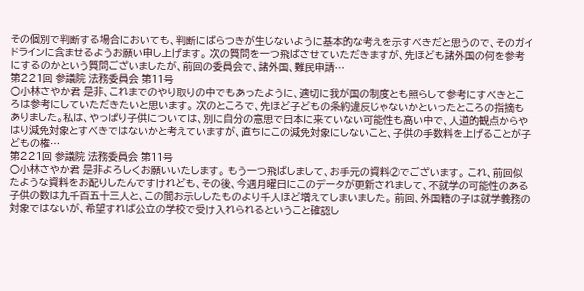その個別で判断する場合においても、判断にばらつきが生じないように基本的な考えを示すべきだと思うので、そのガイドラインに含ませるようお願い申し上げます。 次の質問を一つ飛ばさせていただきますが、先ほども諸外国の何を参考にするのかという質問ございましたが、前回の委員会で、諸外国、難民申請…
第221回 参議院 法務委員会 第11号
○小林さやか君 是非、これまでのやり取りの中でもあったように、適切に我が国の制度とも照らして参考にすべきところは参考にしていただきたいと思います。 次のところで、先ほど子どもの条約違反じゃないかといったところの指摘もありました。私は、やっぱり子供については、別に自分の意思で日本に来ていない可能性も高い中で、人道的観点からやはり減免対象とすべきではないかと考えていますが、直ちにこの減免対象にしないこと、子供の手数料を上げることが子どもの権…
第221回 参議院 法務委員会 第11号
○小林さやか君 是非よろしくお願いいたします。 もう一つ飛ばしまして、お手元の資料②でございます。 これ、前回似たような資料をお配りしたんですけれども、その後、今週月曜日にこのデータが更新されまして、不就学の可能性のある子供の数は九千百五十三人と、この間お示ししたものより千人ほど増えてしまいました。 前回、外国籍の子は就学義務の対象ではないが、希望すれば公立の学校で受け入れられるということ確認し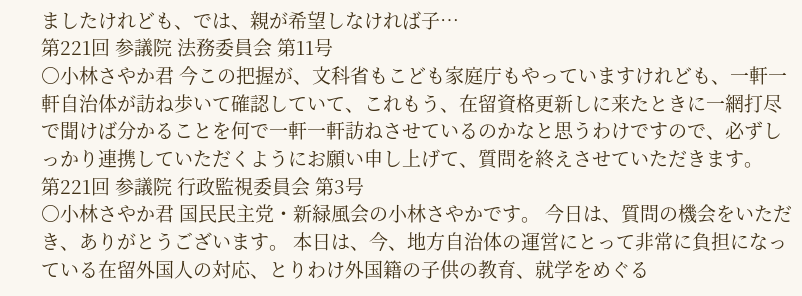ましたけれども、では、親が希望しなければ子…
第221回 参議院 法務委員会 第11号
○小林さやか君 今この把握が、文科省もこども家庭庁もやっていますけれども、一軒一軒自治体が訪ね歩いて確認していて、これもう、在留資格更新しに来たときに一網打尽で聞けば分かることを何で一軒一軒訪ねさせているのかなと思うわけですので、必ずしっかり連携していただくようにお願い申し上げて、質問を終えさせていただきます。
第221回 参議院 行政監視委員会 第3号
○小林さやか君 国民民主党・新緑風会の小林さやかです。 今日は、質問の機会をいただき、ありがとうございます。 本日は、今、地方自治体の運営にとって非常に負担になっている在留外国人の対応、とりわけ外国籍の子供の教育、就学をめぐる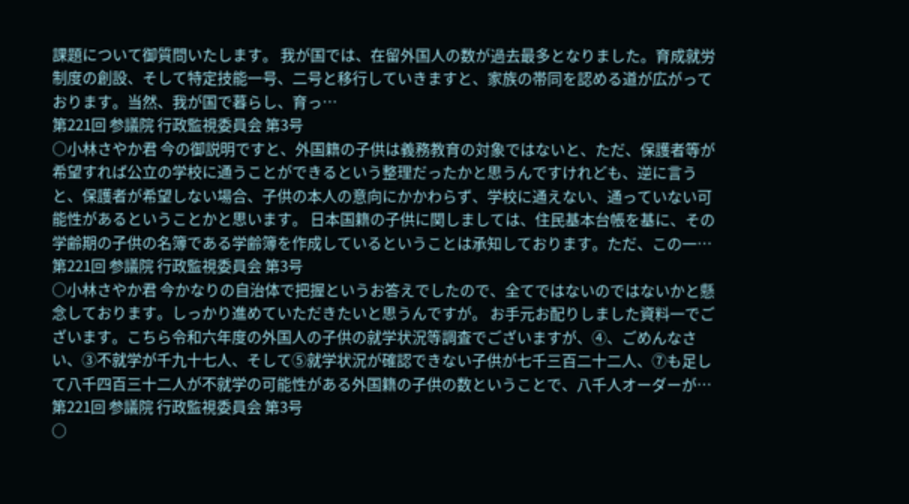課題について御質問いたします。 我が国では、在留外国人の数が過去最多となりました。育成就労制度の創設、そして特定技能一号、二号と移行していきますと、家族の帯同を認める道が広がっております。当然、我が国で暮らし、育っ…
第221回 参議院 行政監視委員会 第3号
○小林さやか君 今の御説明ですと、外国籍の子供は義務教育の対象ではないと、ただ、保護者等が希望すれば公立の学校に通うことができるという整理だったかと思うんですけれども、逆に言うと、保護者が希望しない場合、子供の本人の意向にかかわらず、学校に通えない、通っていない可能性があるということかと思います。 日本国籍の子供に関しましては、住民基本台帳を基に、その学齢期の子供の名簿である学齢簿を作成しているということは承知しております。ただ、この一…
第221回 参議院 行政監視委員会 第3号
○小林さやか君 今かなりの自治体で把握というお答えでしたので、全てではないのではないかと懸念しております。しっかり進めていただきたいと思うんですが。 お手元お配りしました資料一でございます。こちら令和六年度の外国人の子供の就学状況等調査でございますが、④、ごめんなさい、③不就学が千九十七人、そして⑤就学状況が確認できない子供が七千三百二十二人、⑦も足して八千四百三十二人が不就学の可能性がある外国籍の子供の数ということで、八千人オーダーが…
第221回 参議院 行政監視委員会 第3号
○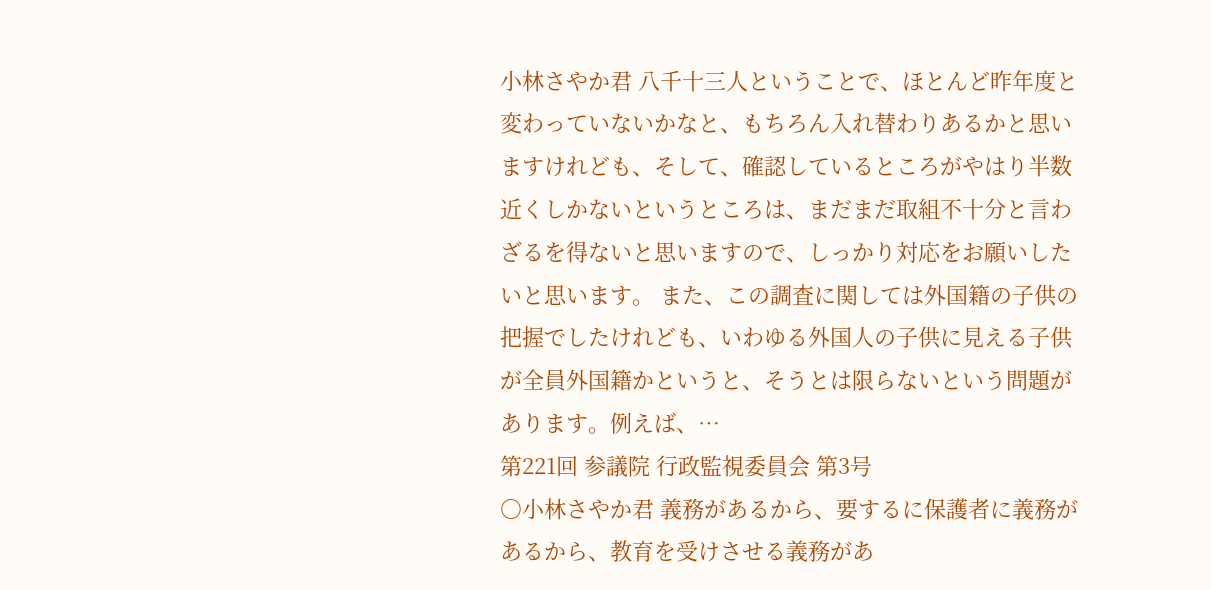小林さやか君 八千十三人ということで、ほとんど昨年度と変わっていないかなと、もちろん入れ替わりあるかと思いますけれども、そして、確認しているところがやはり半数近くしかないというところは、まだまだ取組不十分と言わざるを得ないと思いますので、しっかり対応をお願いしたいと思います。 また、この調査に関しては外国籍の子供の把握でしたけれども、いわゆる外国人の子供に見える子供が全員外国籍かというと、そうとは限らないという問題があります。例えば、…
第221回 参議院 行政監視委員会 第3号
○小林さやか君 義務があるから、要するに保護者に義務があるから、教育を受けさせる義務があ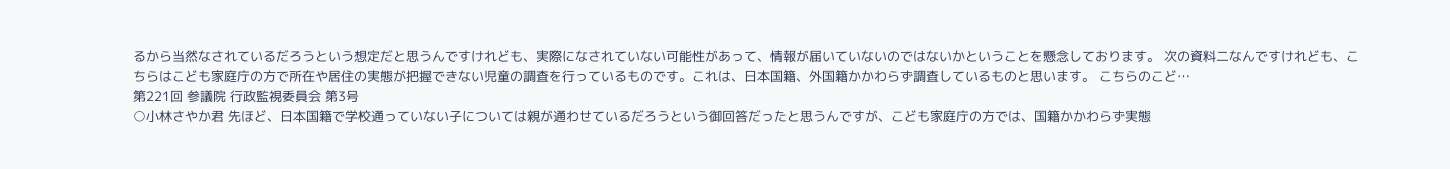るから当然なされているだろうという想定だと思うんですけれども、実際になされていない可能性があって、情報が届いていないのではないかということを懸念しております。 次の資料二なんですけれども、こちらはこども家庭庁の方で所在や居住の実態が把握できない児童の調査を行っているものです。これは、日本国籍、外国籍かかわらず調査しているものと思います。 こちらのこど…
第221回 参議院 行政監視委員会 第3号
○小林さやか君 先ほど、日本国籍で学校通っていない子については親が通わせているだろうという御回答だったと思うんですが、こども家庭庁の方では、国籍かかわらず実態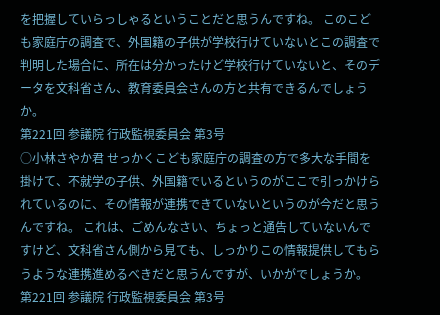を把握していらっしゃるということだと思うんですね。 このこども家庭庁の調査で、外国籍の子供が学校行けていないとこの調査で判明した場合に、所在は分かったけど学校行けていないと、そのデータを文科省さん、教育委員会さんの方と共有できるんでしょうか。
第221回 参議院 行政監視委員会 第3号
○小林さやか君 せっかくこども家庭庁の調査の方で多大な手間を掛けて、不就学の子供、外国籍でいるというのがここで引っかけられているのに、その情報が連携できていないというのが今だと思うんですね。 これは、ごめんなさい、ちょっと通告していないんですけど、文科省さん側から見ても、しっかりこの情報提供してもらうような連携進めるべきだと思うんですが、いかがでしょうか。
第221回 参議院 行政監視委員会 第3号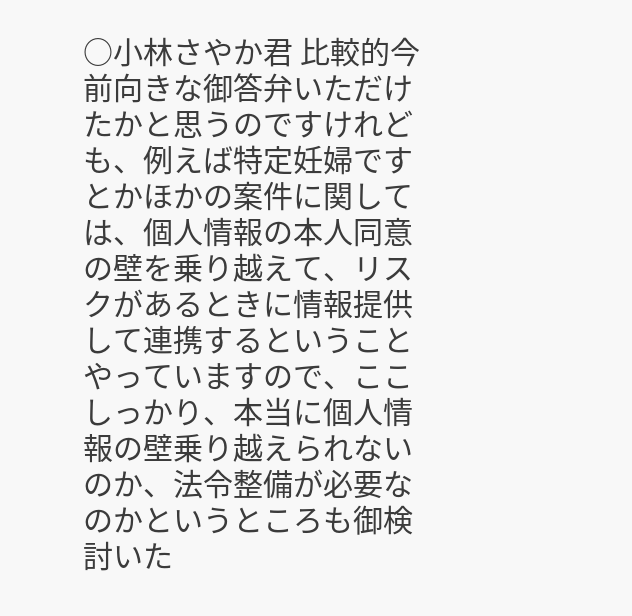○小林さやか君 比較的今前向きな御答弁いただけたかと思うのですけれども、例えば特定妊婦ですとかほかの案件に関しては、個人情報の本人同意の壁を乗り越えて、リスクがあるときに情報提供して連携するということやっていますので、ここしっかり、本当に個人情報の壁乗り越えられないのか、法令整備が必要なのかというところも御検討いた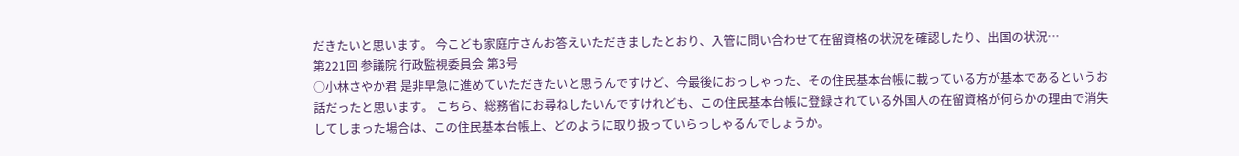だきたいと思います。 今こども家庭庁さんお答えいただきましたとおり、入管に問い合わせて在留資格の状況を確認したり、出国の状況…
第221回 参議院 行政監視委員会 第3号
○小林さやか君 是非早急に進めていただきたいと思うんですけど、今最後におっしゃった、その住民基本台帳に載っている方が基本であるというお話だったと思います。 こちら、総務省にお尋ねしたいんですけれども、この住民基本台帳に登録されている外国人の在留資格が何らかの理由で消失してしまった場合は、この住民基本台帳上、どのように取り扱っていらっしゃるんでしょうか。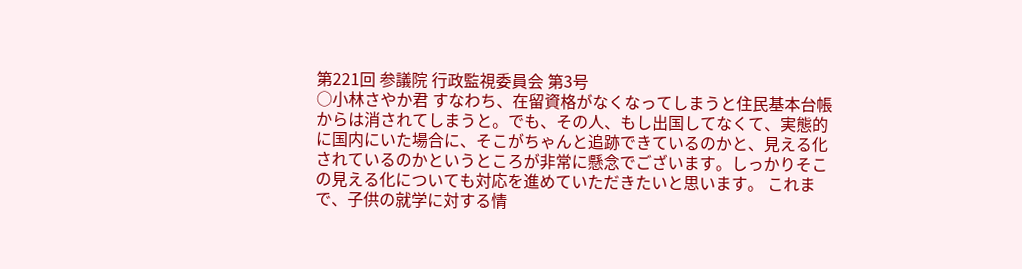第221回 参議院 行政監視委員会 第3号
○小林さやか君 すなわち、在留資格がなくなってしまうと住民基本台帳からは消されてしまうと。でも、その人、もし出国してなくて、実態的に国内にいた場合に、そこがちゃんと追跡できているのかと、見える化されているのかというところが非常に懸念でございます。しっかりそこの見える化についても対応を進めていただきたいと思います。 これまで、子供の就学に対する情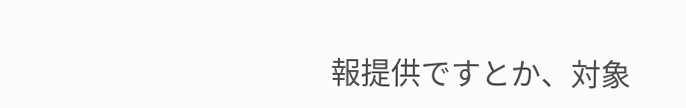報提供ですとか、対象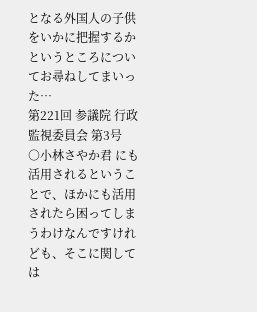となる外国人の子供をいかに把握するかというところについてお尋ねしてまいった…
第221回 参議院 行政監視委員会 第3号
○小林さやか君 にも活用されるということで、ほかにも活用されたら困ってしまうわけなんですけれども、そこに関しては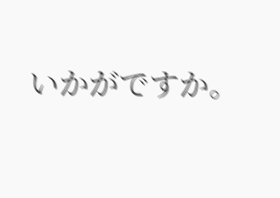いかがですか。